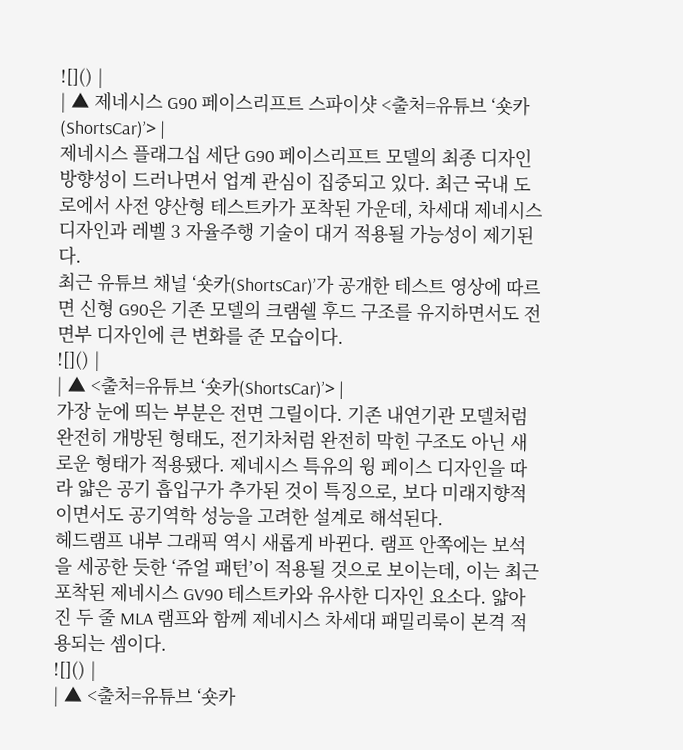![]() |
| ▲ 제네시스 G90 페이스리프트 스파이샷 <출처=유튜브 ‘숏카(ShortsCar)’> |
제네시스 플래그십 세단 G90 페이스리프트 모델의 최종 디자인 방향성이 드러나면서 업계 관심이 집중되고 있다. 최근 국내 도로에서 사전 양산형 테스트카가 포착된 가운데, 차세대 제네시스 디자인과 레벨 3 자율주행 기술이 대거 적용될 가능성이 제기된다.
최근 유튜브 채널 ‘숏카(ShortsCar)’가 공개한 테스트 영상에 따르면 신형 G90은 기존 모델의 크램쉘 후드 구조를 유지하면서도 전면부 디자인에 큰 변화를 준 모습이다.
![]() |
| ▲ <출처=유튜브 ‘숏카(ShortsCar)’> |
가장 눈에 띄는 부분은 전면 그릴이다. 기존 내연기관 모델처럼 완전히 개방된 형태도, 전기차처럼 완전히 막힌 구조도 아닌 새로운 형태가 적용됐다. 제네시스 특유의 윙 페이스 디자인을 따라 얇은 공기 흡입구가 추가된 것이 특징으로, 보다 미래지향적이면서도 공기역학 성능을 고려한 설계로 해석된다.
헤드램프 내부 그래픽 역시 새롭게 바뀐다. 램프 안쪽에는 보석을 세공한 듯한 ‘쥬얼 패턴’이 적용될 것으로 보이는데, 이는 최근 포착된 제네시스 GV90 테스트카와 유사한 디자인 요소다. 얇아진 두 줄 MLA 램프와 함께 제네시스 차세대 패밀리룩이 본격 적용되는 셈이다.
![]() |
| ▲ <출처=유튜브 ‘숏카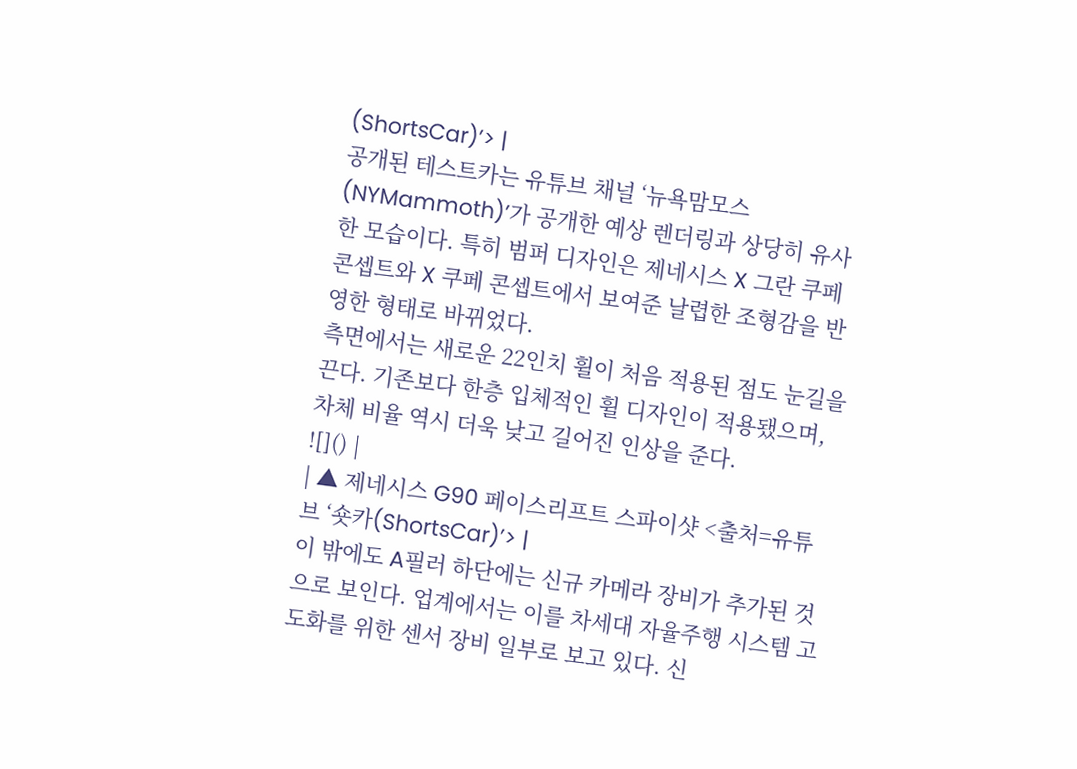(ShortsCar)’> |
공개된 테스트카는 유튜브 채널 ‘뉴욕맘모스(NYMammoth)’가 공개한 예상 렌더링과 상당히 유사한 모습이다. 특히 범퍼 디자인은 제네시스 X 그란 쿠페 콘셉트와 X 쿠페 콘셉트에서 보여준 날렵한 조형감을 반영한 형태로 바뀌었다.
측면에서는 새로운 22인치 휠이 처음 적용된 점도 눈길을 끈다. 기존보다 한층 입체적인 휠 디자인이 적용됐으며, 차체 비율 역시 더욱 낮고 길어진 인상을 준다.
![]() |
| ▲ 제네시스 G90 페이스리프트 스파이샷 <출처=유튜브 ‘숏카(ShortsCar)’> |
이 밖에도 A필러 하단에는 신규 카메라 장비가 추가된 것으로 보인다. 업계에서는 이를 차세대 자율주행 시스템 고도화를 위한 센서 장비 일부로 보고 있다. 신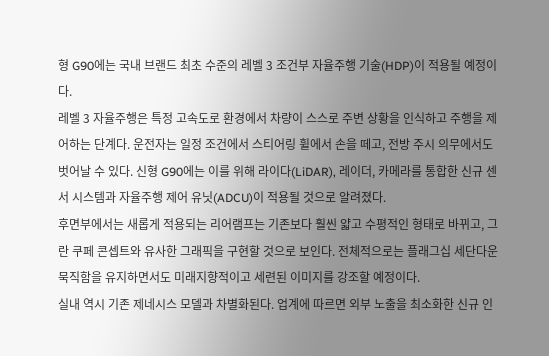형 G90에는 국내 브랜드 최초 수준의 레벨 3 조건부 자율주행 기술(HDP)이 적용될 예정이다.
레벨 3 자율주행은 특정 고속도로 환경에서 차량이 스스로 주변 상황을 인식하고 주행을 제어하는 단계다. 운전자는 일정 조건에서 스티어링 휠에서 손을 떼고, 전방 주시 의무에서도 벗어날 수 있다. 신형 G90에는 이를 위해 라이다(LiDAR), 레이더, 카메라를 통합한 신규 센서 시스템과 자율주행 제어 유닛(ADCU)이 적용될 것으로 알려졌다.
후면부에서는 새롭게 적용되는 리어램프는 기존보다 훨씬 얇고 수평적인 형태로 바뀌고, 그란 쿠페 콘셉트와 유사한 그래픽을 구현할 것으로 보인다. 전체적으로는 플래그십 세단다운 묵직함을 유지하면서도 미래지향적이고 세련된 이미지를 강조할 예정이다.
실내 역시 기존 제네시스 모델과 차별화된다. 업계에 따르면 외부 노출을 최소화한 신규 인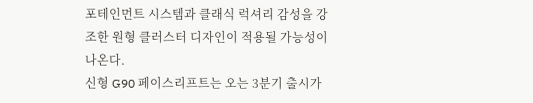포테인먼트 시스템과 클래식 럭셔리 감성을 강조한 원형 클러스터 디자인이 적용될 가능성이 나온다.
신형 G90 페이스리프트는 오는 3분기 출시가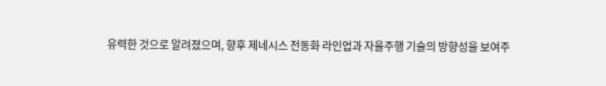유력한 것으로 알려졌으며, 향후 제네시스 전동화 라인업과 자율주행 기술의 방향성을 보여주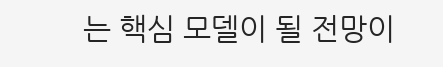는 핵심 모델이 될 전망이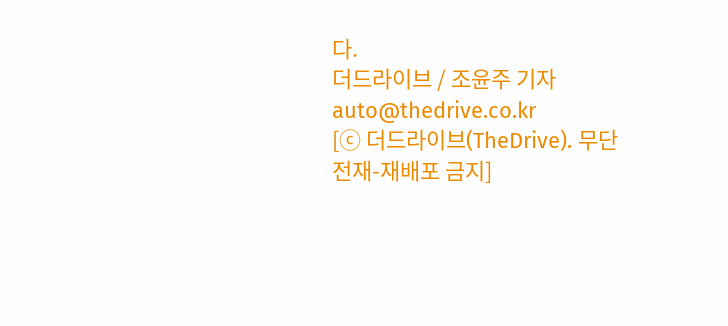다.
더드라이브 / 조윤주 기자 auto@thedrive.co.kr
[ⓒ 더드라이브(TheDrive). 무단전재-재배포 금지]